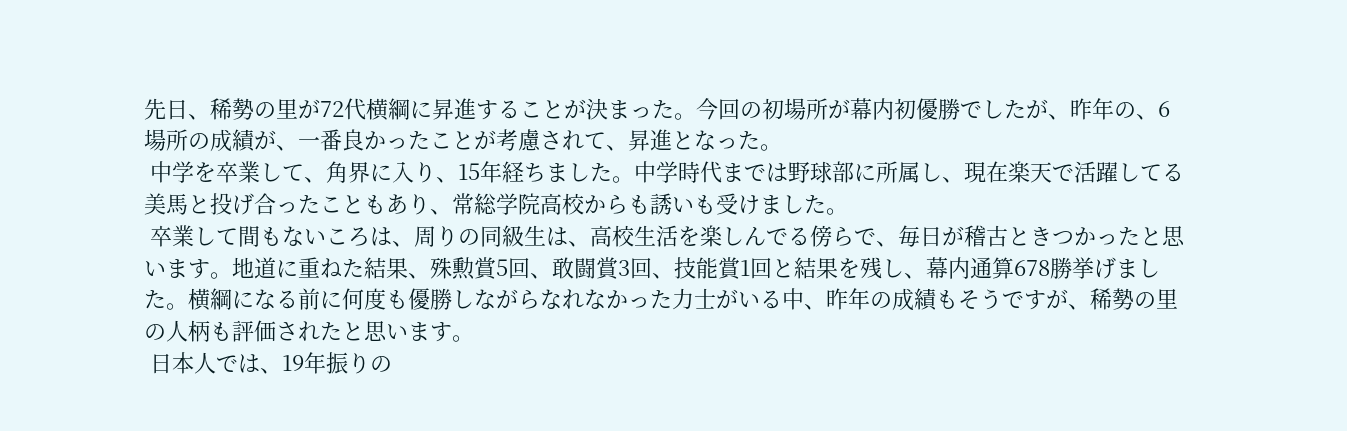先日、稀勢の里が72代横綱に昇進することが決まった。今回の初場所が幕内初優勝でしたが、昨年の、6場所の成績が、一番良かったことが考慮されて、昇進となった。
 中学を卒業して、角界に入り、15年経ちました。中学時代までは野球部に所属し、現在楽天で活躍してる美馬と投げ合ったこともあり、常総学院高校からも誘いも受けました。
 卒業して間もないころは、周りの同級生は、高校生活を楽しんでる傍らで、毎日が稽古ときつかったと思います。地道に重ねた結果、殊勲賞5回、敢闘賞3回、技能賞1回と結果を残し、幕内通算678勝挙げました。横綱になる前に何度も優勝しながらなれなかった力士がいる中、昨年の成績もそうですが、稀勢の里の人柄も評価されたと思います。
 日本人では、19年振りの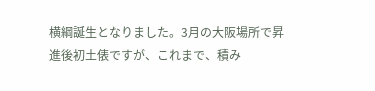横綱誕生となりました。3月の大阪場所で昇進後初土俵ですが、これまで、積み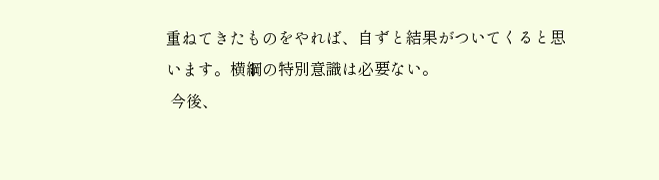重ねてきたものをやれば、自ずと結果がついてくると思います。横綱の特別意識は必要ない。
 今後、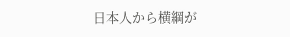日本人から横綱が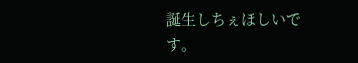誕生しちぇほしいです。